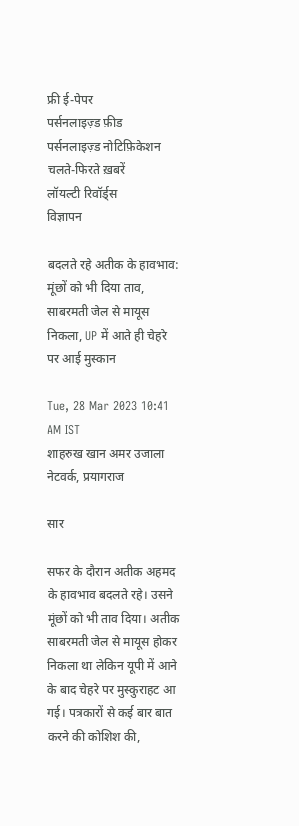फ्री ई-पेपर
पर्सनलाइज़्ड फ़ीड
पर्सनलाइज़्ड नोटिफ़िकेशन
चलते-फिरते ख़बरें
लॉयल्टी रिवॉर्ड्स
विज्ञापन

बदलते रहे अतीक के हावभाव: मूंछों को भी दिया ताव, साबरमती जेल से मायूस निकला, UP में आते ही चेहरे पर आई मुस्कान

Tue, 28 Mar 2023 10:41 AM IST
शाहरुख खान अमर उजाला नेटवर्क, प्रयागराज

सार

सफर के दौरान अतीक अहमद के हावभाव बदलते रहे। उसने मूंछों को भी ताव दिया। अतीक साबरमती जेल से मायूस होकर निकला था लेकिन यूपी में आने के बाद चेहरे पर मुस्कुराहट आ गई। पत्रकारों से कई बार बात करने की कोशिश की,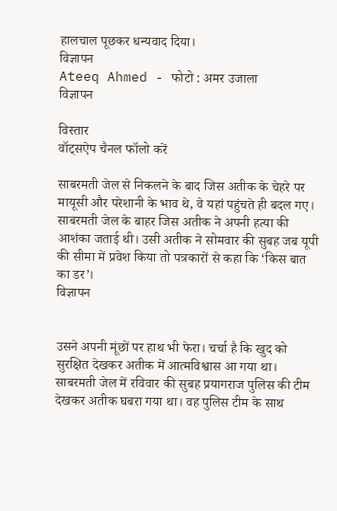हालचाल पूछकर धन्यवाद दिया।
विज्ञापन
Ateeq Ahmed - फोटो : अमर उजाला
विज्ञापन

विस्तार
वॉट्सऐप चैनल फॉलो करें

साबरमती जेल से निकलने के बाद जिस अतीक के चेहरे पर मायूसी और परेशानी के भाव थे, वे यहां पहुंचते ही बदल गए। साबरमती जेल के बाहर जिस अतीक ने अपनी हत्या की आशंका जताई थी। उसी अतीक ने सोमवार की सुबह जब यूपी की सीमा में प्रवेश किया तो पत्रकारों से कहा कि ‘किस बात का डर’।
विज्ञापन


उसने अपनी मूंछों पर हाथ भी फेरा। चर्चा है कि खुद को सुरक्षित देखकर अतीक में आत्मविश्वास आ गया था। साबरमती जेल में रविवार की सुबह प्रयागराज पुलिस की टीम देखकर अतीक घबरा गया था। वह पुलिस टीम के साथ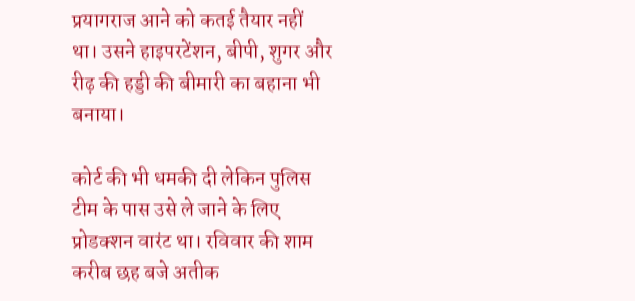प्रयागराज आने को कतई तैयार नहीं था। उसने हाइपरटेंशन, बीपी, शुगर और रीढ़ की हड्डी की बीमारी का बहाना भी बनाया।

कोर्ट की भी धमकी दी लेकिन पुलिस टीम के पास उसे ले जाने के लिए प्रोडक्शन वारंट था। रविवार की शाम करीब छह बजे अतीक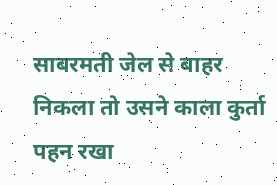साबरमती जेल से बाहर निकला तो उसने काला कुर्ता पहन रखा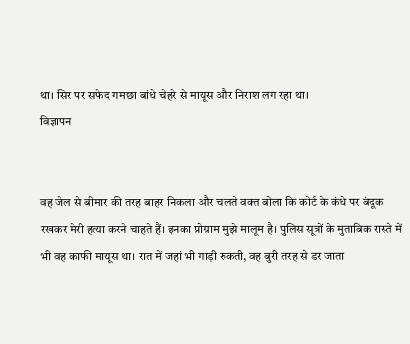था। सिर पर सफेद गमछा बांधे चेहरे से मायूस और निराश लग रहा था।
विज्ञापन


वह जेल से बीमार की तरह बाहर निकला और चलते वक्त बोला कि कोर्ट के कंधे पर बंदूक रखकर मेरी हत्या करने चाहते हैं। इनका प्रोग्राम मुझे मालूम है। पुलिस सूत्रों के मुताबिक रास्ते में भी वह काफी मायूस था। रात में जहां भी गाड़ी रुकती, वह बुरी तरह से डर जाता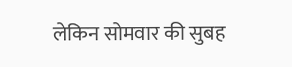लेकिन सोमवार की सुबह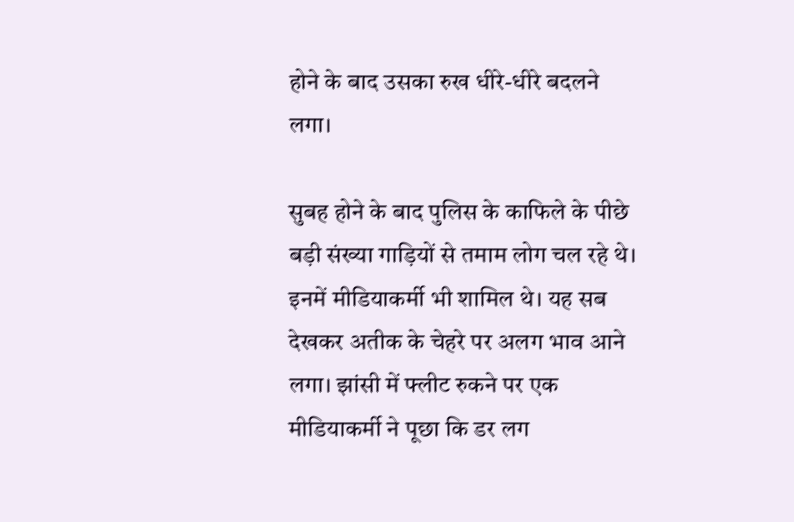होने के बाद उसका रुख धीरे-धीरे बदलने लगा।

सुबह होने के बाद पुलिस के काफिले के पीछे बड़ी संख्या गाड़ियों से तमाम लोग चल रहे थे। इनमें मीडियाकर्मी भी शामिल थे। यह सब देखकर अतीक के चेहरे पर अलग भाव आने लगा। झांसी में फ्लीट रुकने पर एक मीडियाकर्मी ने पूछा कि डर लग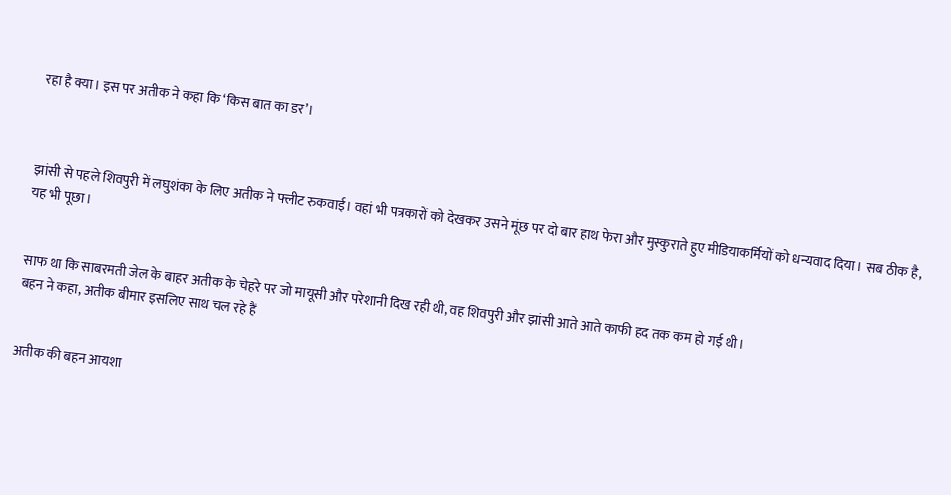रहा है क्या। इस पर अतीक ने कहा कि ‘किस बात का डर’।



झांसी से पहले शिवपुरी में लघुशंका के लिए अतीक ने फ्लीट रुकवाई। वहां भी पत्रकारों को देखकर उसने मूंछ पर दो बार हाथ फेरा और मुस्कुराते हुए मीडियाकर्मियों को धन्यवाद दिया। सब ठीक है, यह भी पूछा।


साफ था कि साबरमती जेल के बाहर अतीक के चेहरे पर जो मायूसी और परेशानी दिख रही थी, वह शिवपुरी और झांसी आते आते काफी हद तक कम हो गई थी।
बहन ने कहा, अतीक बीमार इसलिए साथ चल रहे हैं


अतीक की बहन आयशा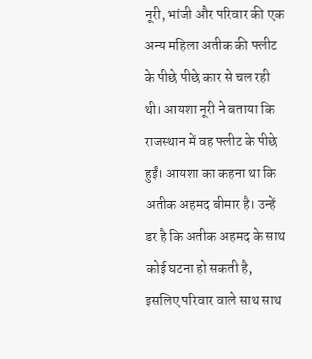नूरी, भांजी और परिवार की एक अन्य महिला अतीक की फ्लीट के पीछे पीछे कार से चल रही थी। आयशा नूरी ने बताया कि राजस्थान में वह फ्लीट के पीछे हुईं। आयशा का कहना था कि अतीक अहमद बीमार है। उन्हें डर है कि अतीक अहमद के साथ कोई घटना हो सकती है, इसलिए परिवार वाले साथ साथ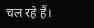चल रहे हैं।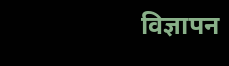विज्ञापन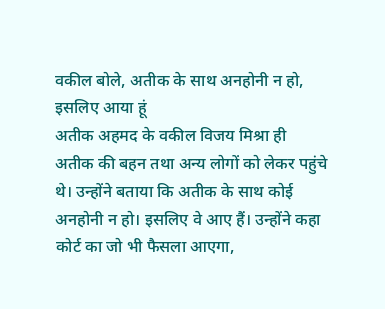वकील बोले, अतीक के साथ अनहोनी न हो, इसलिए आया हूं
अतीक अहमद के वकील विजय मिश्रा ही अतीक की बहन तथा अन्य लोगों को लेकर पहुंचे थे। उन्होंने बताया कि अतीक के साथ कोई अनहोनी न हो। इसलिए वे आए हैं। उन्होंने कहा कोर्ट का जो भी फैसला आएगा,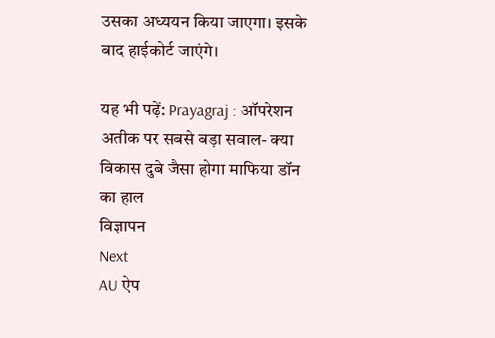उसका अध्ययन किया जाएगा। इसके बाद हाईकोर्ट जाएंगे।

यह भी पढ़ें: Prayagraj : ऑपरेशन अतीक पर सबसे बड़ा सवाल- क्या विकास दुबे जैसा होगा माफिया डॉन का हाल
विज्ञापन
Next
AU ऐप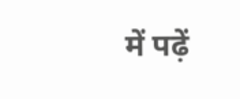में पढ़ें